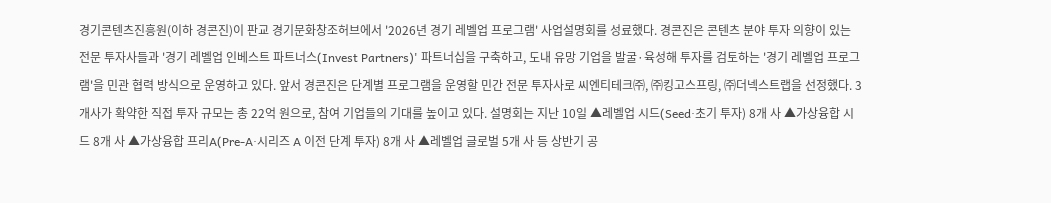경기콘텐츠진흥원(이하 경콘진)이 판교 경기문화창조허브에서 '2026년 경기 레벨업 프로그램' 사업설명회를 성료했다. 경콘진은 콘텐츠 분야 투자 의향이 있는 전문 투자사들과 '경기 레벨업 인베스트 파트너스(Invest Partners)' 파트너십을 구축하고, 도내 유망 기업을 발굴·육성해 투자를 검토하는 '경기 레벨업 프로그램'을 민관 협력 방식으로 운영하고 있다. 앞서 경콘진은 단계별 프로그램을 운영할 민간 전문 투자사로 씨엔티테크㈜, ㈜킹고스프링, ㈜더넥스트랩을 선정했다. 3개사가 확약한 직접 투자 규모는 총 22억 원으로, 참여 기업들의 기대를 높이고 있다. 설명회는 지난 10일 ▲레벨업 시드(Seed·초기 투자) 8개 사 ▲가상융합 시드 8개 사 ▲가상융합 프리A(Pre-A·시리즈 A 이전 단계 투자) 8개 사 ▲레벨업 글로벌 5개 사 등 상반기 공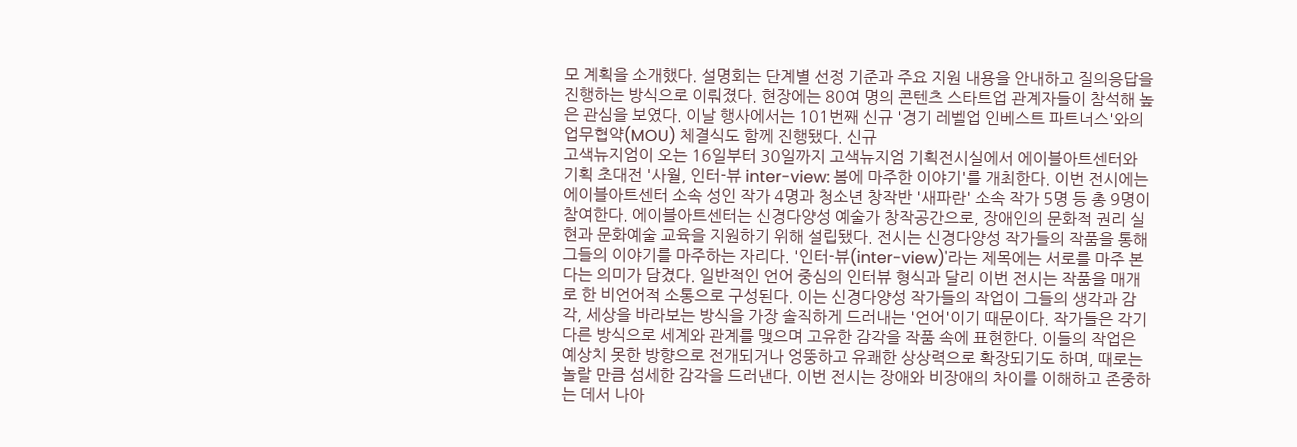모 계획을 소개했다. 설명회는 단계별 선정 기준과 주요 지원 내용을 안내하고 질의응답을 진행하는 방식으로 이뤄졌다. 현장에는 80여 명의 콘텐츠 스타트업 관계자들이 참석해 높은 관심을 보였다. 이날 행사에서는 101번째 신규 '경기 레벨업 인베스트 파트너스'와의 업무협약(MOU) 체결식도 함께 진행됐다. 신규
고색뉴지엄이 오는 16일부터 30일까지 고색뉴지엄 기획전시실에서 에이블아트센터와 기획 초대전 '사월, 인터-뷰 inter-view: 봄에 마주한 이야기'를 개최한다. 이번 전시에는 에이블아트센터 소속 성인 작가 4명과 청소년 창작반 '새파란' 소속 작가 5명 등 총 9명이 참여한다. 에이블아트센터는 신경다양성 예술가 창작공간으로, 장애인의 문화적 권리 실현과 문화예술 교육을 지원하기 위해 설립됐다. 전시는 신경다양성 작가들의 작품을 통해 그들의 이야기를 마주하는 자리다. '인터-뷰(inter-view)'라는 제목에는 서로를 마주 본다는 의미가 담겼다. 일반적인 언어 중심의 인터뷰 형식과 달리 이번 전시는 작품을 매개로 한 비언어적 소통으로 구성된다. 이는 신경다양성 작가들의 작업이 그들의 생각과 감각, 세상을 바라보는 방식을 가장 솔직하게 드러내는 '언어'이기 때문이다. 작가들은 각기 다른 방식으로 세계와 관계를 맺으며 고유한 감각을 작품 속에 표현한다. 이들의 작업은 예상치 못한 방향으로 전개되거나 엉뚱하고 유쾌한 상상력으로 확장되기도 하며, 때로는 놀랄 만큼 섬세한 감각을 드러낸다. 이번 전시는 장애와 비장애의 차이를 이해하고 존중하는 데서 나아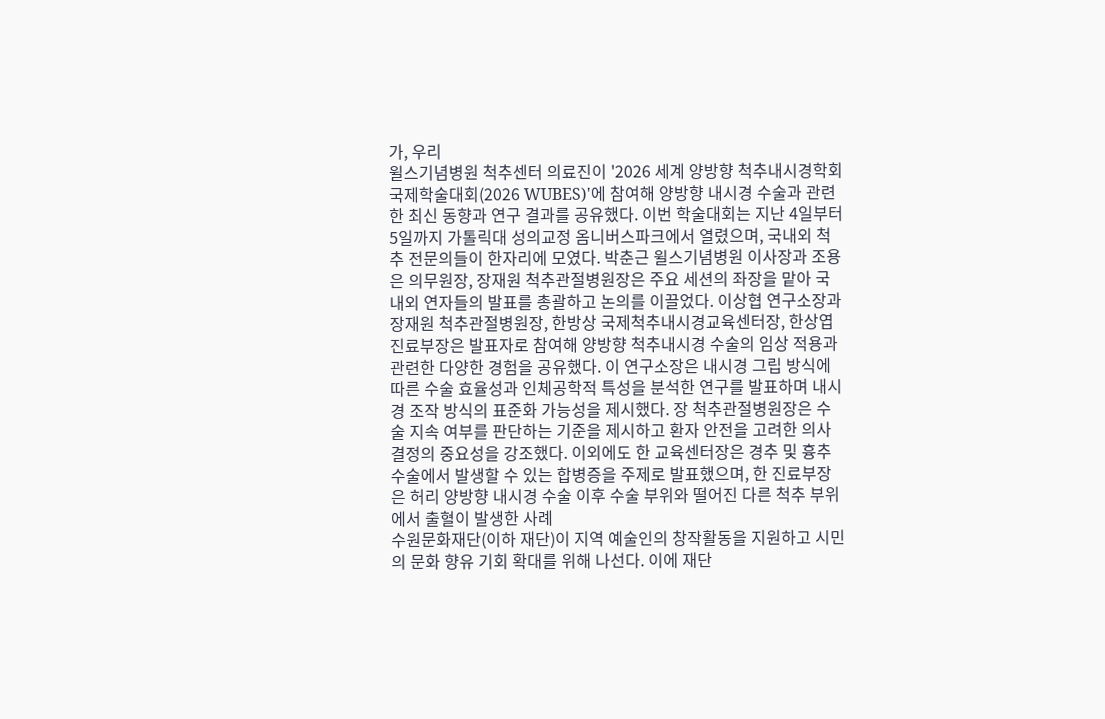가, 우리
윌스기념병원 척추센터 의료진이 '2026 세계 양방향 척추내시경학회 국제학술대회(2026 WUBES)'에 참여해 양방향 내시경 수술과 관련한 최신 동향과 연구 결과를 공유했다. 이번 학술대회는 지난 4일부터 5일까지 가톨릭대 성의교정 옴니버스파크에서 열렸으며, 국내외 척추 전문의들이 한자리에 모였다. 박춘근 윌스기념병원 이사장과 조용은 의무원장, 장재원 척추관절병원장은 주요 세션의 좌장을 맡아 국내외 연자들의 발표를 총괄하고 논의를 이끌었다. 이상협 연구소장과 장재원 척추관절병원장, 한방상 국제척추내시경교육센터장, 한상엽 진료부장은 발표자로 참여해 양방향 척추내시경 수술의 임상 적용과 관련한 다양한 경험을 공유했다. 이 연구소장은 내시경 그립 방식에 따른 수술 효율성과 인체공학적 특성을 분석한 연구를 발표하며 내시경 조작 방식의 표준화 가능성을 제시했다. 장 척추관절병원장은 수술 지속 여부를 판단하는 기준을 제시하고 환자 안전을 고려한 의사결정의 중요성을 강조했다. 이외에도 한 교육센터장은 경추 및 흉추 수술에서 발생할 수 있는 합병증을 주제로 발표했으며, 한 진료부장은 허리 양방향 내시경 수술 이후 수술 부위와 떨어진 다른 척추 부위에서 출혈이 발생한 사례
수원문화재단(이하 재단)이 지역 예술인의 창작활동을 지원하고 시민의 문화 향유 기회 확대를 위해 나선다. 이에 재단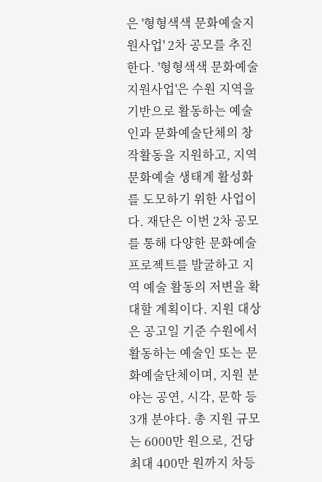은 '형형색색 문화예술지원사업' 2차 공모를 추진한다. '형형색색 문화예술지원사업'은 수원 지역을 기반으로 활동하는 예술인과 문화예술단체의 창작활동을 지원하고, 지역 문화예술 생태계 활성화를 도모하기 위한 사업이다. 재단은 이번 2차 공모를 통해 다양한 문화예술 프로젝트를 발굴하고 지역 예술 활동의 저변을 확대할 계획이다. 지원 대상은 공고일 기준 수원에서 활동하는 예술인 또는 문화예술단체이며, 지원 분야는 공연, 시각, 문학 등 3개 분야다. 총 지원 규모는 6000만 원으로, 건당 최대 400만 원까지 차등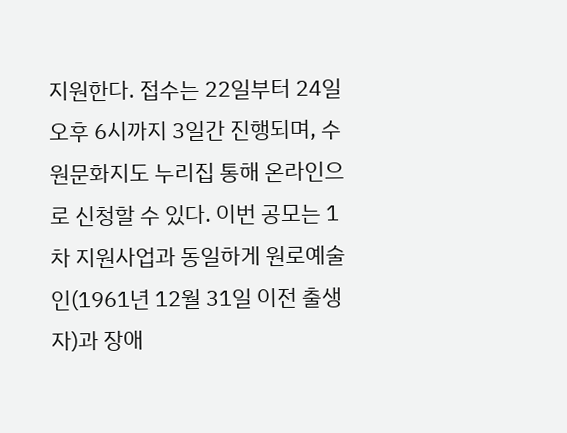지원한다. 접수는 22일부터 24일 오후 6시까지 3일간 진행되며, 수원문화지도 누리집 통해 온라인으로 신청할 수 있다. 이번 공모는 1차 지원사업과 동일하게 원로예술인(1961년 12월 31일 이전 출생자)과 장애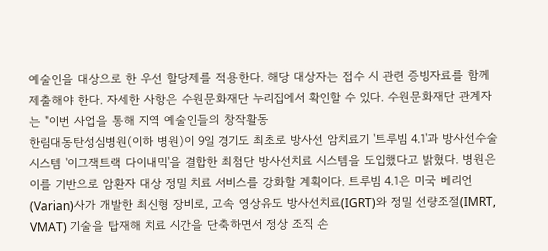예술인을 대상으로 한 우선 할당제를 적용한다. 해당 대상자는 접수 시 관련 증빙자료를 함께 제출해야 한다. 자세한 사항은 수원문화재단 누리집에서 확인할 수 있다. 수원문화재단 관계자는 "이번 사업을 통해 지역 예술인들의 창작활동
한림대동탄성심병원(이하 병원)이 9일 경기도 최초로 방사선 암치료기 '트루빔 4.1'과 방사선수술 시스템 '이그잭트랙 다이내믹'을 결합한 최첨단 방사선치료 시스템을 도입했다고 밝혔다. 병원은 이를 기반으로 암환자 대상 정밀 치료 서비스를 강화할 계획이다. 트루빔 4.1은 미국 베리언(Varian)사가 개발한 최신형 장비로, 고속 영상유도 방사선치료(IGRT)와 정밀 선량조절(IMRT, VMAT) 기술을 탑재해 치료 시간을 단축하면서 정상 조직 손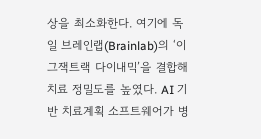상을 최소화한다. 여기에 독일 브레인랩(Brainlab)의 ‘이그잭트랙 다이내믹’을 결합해 치료 정밀도를 높였다. AI 기반 치료계획 소프트웨어가 병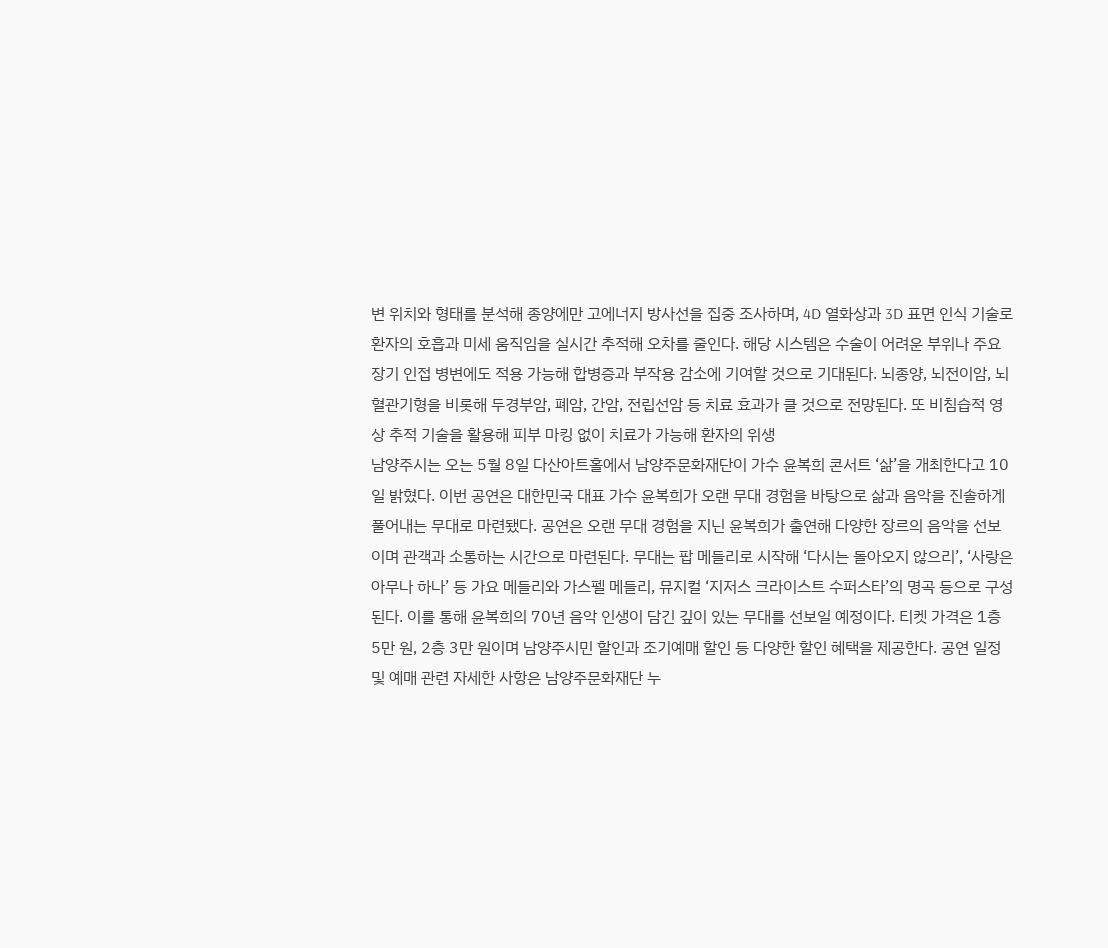변 위치와 형태를 분석해 종양에만 고에너지 방사선을 집중 조사하며, 4D 열화상과 3D 표면 인식 기술로 환자의 호흡과 미세 움직임을 실시간 추적해 오차를 줄인다. 해당 시스템은 수술이 어려운 부위나 주요 장기 인접 병변에도 적용 가능해 합병증과 부작용 감소에 기여할 것으로 기대된다. 뇌종양, 뇌전이암, 뇌혈관기형을 비롯해 두경부암, 폐암, 간암, 전립선암 등 치료 효과가 클 것으로 전망된다. 또 비침습적 영상 추적 기술을 활용해 피부 마킹 없이 치료가 가능해 환자의 위생
남양주시는 오는 5월 8일 다산아트홀에서 남양주문화재단이 가수 윤복희 콘서트 ‘삶’을 개최한다고 10일 밝혔다. 이번 공연은 대한민국 대표 가수 윤복희가 오랜 무대 경험을 바탕으로 삶과 음악을 진솔하게 풀어내는 무대로 마련됐다. 공연은 오랜 무대 경험을 지닌 윤복희가 출연해 다양한 장르의 음악을 선보이며 관객과 소통하는 시간으로 마련된다. 무대는 팝 메들리로 시작해 ‘다시는 돌아오지 않으리’, ‘사랑은 아무나 하나’ 등 가요 메들리와 가스펠 메들리, 뮤지컬 ‘지저스 크라이스트 수퍼스타’의 명곡 등으로 구성된다. 이를 통해 윤복희의 70년 음악 인생이 담긴 깊이 있는 무대를 선보일 예정이다. 티켓 가격은 1층 5만 원, 2층 3만 원이며 남양주시민 할인과 조기예매 할인 등 다양한 할인 혜택을 제공한다. 공연 일정 및 예매 관련 자세한 사항은 남양주문화재단 누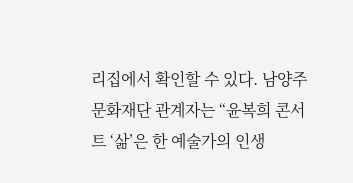리집에서 확인할 수 있다. 남양주문화재단 관계자는 “윤복희 콘서트 ‘삶’은 한 예술가의 인생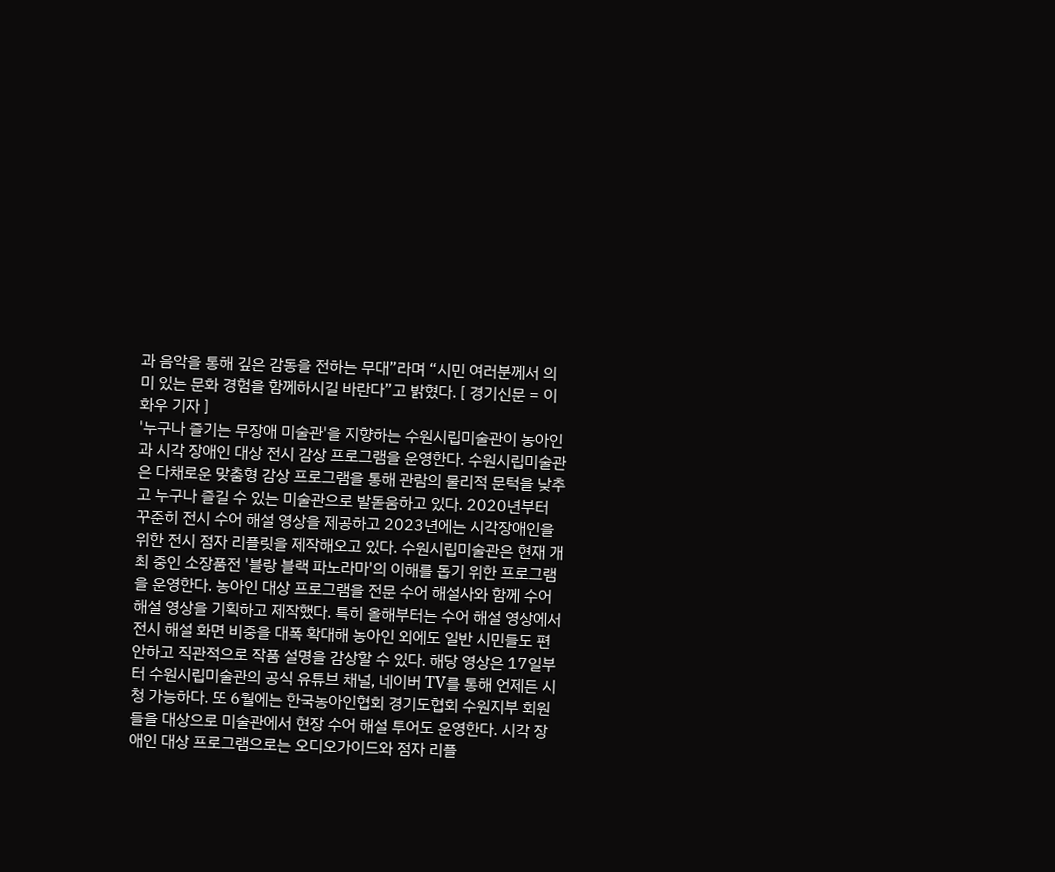과 음악을 통해 깊은 감동을 전하는 무대”라며 “시민 여러분께서 의미 있는 문화 경험을 함께하시길 바란다”고 밝혔다. [ 경기신문 = 이화우 기자 ]
'누구나 즐기는 무장애 미술관'을 지향하는 수원시립미술관이 농아인과 시각 장애인 대상 전시 감상 프로그램을 운영한다. 수원시립미술관은 다채로운 맞춤형 감상 프로그램을 통해 관람의 물리적 문턱을 낮추고 누구나 즐길 수 있는 미술관으로 발돋움하고 있다. 2020년부터 꾸준히 전시 수어 해설 영상을 제공하고 2023년에는 시각장애인을 위한 전시 점자 리플릿을 제작해오고 있다. 수원시립미술관은 현재 개최 중인 소장품전 '블랑 블랙 파노라마'의 이해를 돕기 위한 프로그램을 운영한다. 농아인 대상 프로그램을 전문 수어 해설사와 함께 수어 해설 영상을 기획하고 제작했다. 특히 올해부터는 수어 해설 영상에서 전시 해설 화면 비중을 대폭 확대해 농아인 외에도 일반 시민들도 편안하고 직관적으로 작품 설명을 감상할 수 있다. 해당 영상은 17일부터 수원시립미술관의 공식 유튜브 채널, 네이버 TV를 통해 언제든 시청 가능하다. 또 6월에는 한국농아인협회 경기도협회 수원지부 회원들을 대상으로 미술관에서 현장 수어 해설 투어도 운영한다. 시각 장애인 대상 프로그램으로는 오디오가이드와 점자 리플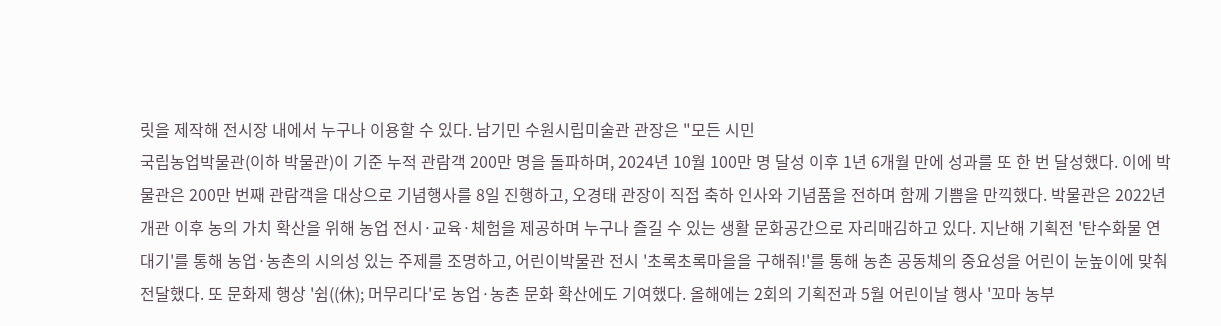릿을 제작해 전시장 내에서 누구나 이용할 수 있다. 남기민 수원시립미술관 관장은 "모든 시민
국립농업박물관(이하 박물관)이 기준 누적 관람객 200만 명을 돌파하며, 2024년 10월 100만 명 달성 이후 1년 6개월 만에 성과를 또 한 번 달성했다. 이에 박물관은 200만 번째 관람객을 대상으로 기념행사를 8일 진행하고, 오경태 관장이 직접 축하 인사와 기념품을 전하며 함께 기쁨을 만끽했다. 박물관은 2022년 개관 이후 농의 가치 확산을 위해 농업 전시·교육·체험을 제공하며 누구나 즐길 수 있는 생활 문화공간으로 자리매김하고 있다. 지난해 기획전 '탄수화물 연대기'를 통해 농업·농촌의 시의성 있는 주제를 조명하고, 어린이박물관 전시 '초록초록마을을 구해줘!'를 통해 농촌 공동체의 중요성을 어린이 눈높이에 맞춰 전달했다. 또 문화제 행상 '쉼((休); 머무리다'로 농업·농촌 문화 확산에도 기여했다. 올해에는 2회의 기획전과 5월 어린이날 행사 '꼬마 농부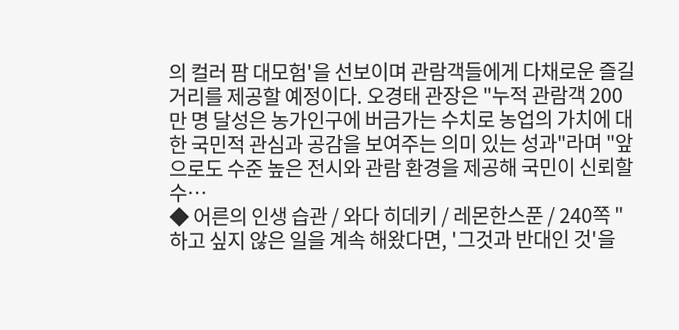의 컬러 팜 대모험'을 선보이며 관람객들에게 다채로운 즐길 거리를 제공할 예정이다. 오경태 관장은 "누적 관람객 200만 명 달성은 농가인구에 버금가는 수치로 농업의 가치에 대한 국민적 관심과 공감을 보여주는 의미 있는 성과"라며 "앞으로도 수준 높은 전시와 관람 환경을 제공해 국민이 신뢰할 수…
◆ 어른의 인생 습관 / 와다 히데키 / 레몬한스푼 / 240쪽 "하고 싶지 않은 일을 계속 해왔다면, '그것과 반대인 것'을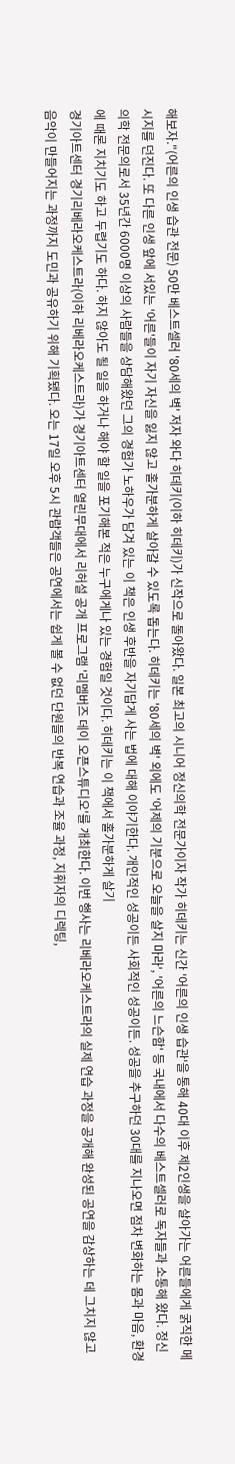해보자."(어른의 인생 습관 전문) 50만 베스트셀러 '80세의 벽' 저자 와다 히데키(이하 히데키)가 신작으로 돌아왔다. 일본 최고의 시니어 정신의학 전문가이자 작가 히데키는 신간 '어른의 인생 습관'을 통해 40대 이후 제2인생을 살아가는 어른들에게 굵직한 메시지를 던진다. 또 다른 인생 앞에 서있는 '어른'들이 자기 자신을 잃지 않고 홀가분하게 살아갈 수 있도록 돕는다. 히데키는 '80세의 벽' 외에도 '어제의 기분으로 오늘을 살지 마라', '어른의 느슨함' 등 국내에서 다수의 베스트셀러로 독자들과 소통해 왔다. 정신의학 전문의로서 35년간 6000명 이상의 사람들을 상담해왔던 그의 경험가 노하우가 담겨 있는 이 책은 인생 후반을 자기답게 사는 법에 대해 이야기한다. 개인적인 성공이든 사회적인 성공이든. 성공을 추구하던 30대를 지나오면 점차 변화하는 몸과 마음, 환경에 때론 지치기도 하고 두렵기도 하다. 하지 않아도 될 일을 하거나 해야 할 일을 포기해본 적은 누구에게나 있는 경험일 것이다. 히데키는 이 책에서 홀가분하게 살기
경기아트센터 경기리베라오케스트라(이하 리베라오케스트라)가 경기아트센터 열린무대에서 리허설 공개 프로그램 '리멤버즈 데이 오픈스튜디오'를 개최한다. 이번 행사는 리베라오케스트라의 실제 연습 과정을 공개해 완성된 공연을 감상하는 데 그치지 않고 음악이 만들어지는 과정까지 도민과 공유하기 위해 기획됐다. 오는 17일 오후 5시 관람객들은 공연에서는 쉽게 볼 수 없던 단원들의 반복 연습과 조율 과정, 지휘자의 디렉팅,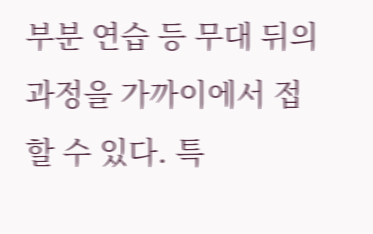부분 연습 등 무대 뒤의 과정을 가까이에서 접할 수 있다. 특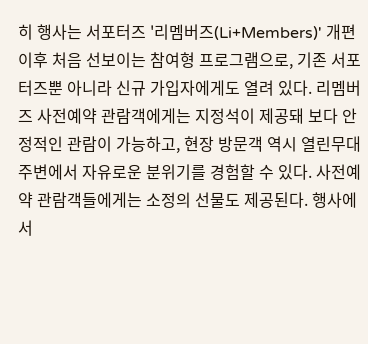히 행사는 서포터즈 '리멤버즈(Li+Members)' 개편 이후 처음 선보이는 참여형 프로그램으로, 기존 서포터즈뿐 아니라 신규 가입자에게도 열려 있다. 리멤버즈 사전예약 관람객에게는 지정석이 제공돼 보다 안정적인 관람이 가능하고, 현장 방문객 역시 열린무대 주변에서 자유로운 분위기를 경험할 수 있다. 사전예약 관람객들에게는 소정의 선물도 제공된다. 행사에서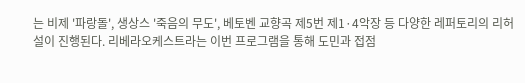는 비제 '파랑돌', 생상스 '죽음의 무도', 베토벤 교향곡 제5번 제1·4악장 등 다양한 레퍼토리의 리허설이 진행된다. 리베라오케스트라는 이번 프로그램을 통해 도민과 접점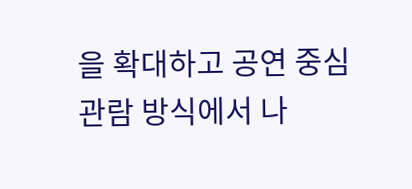을 확대하고 공연 중심 관람 방식에서 나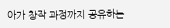아가 창작 과정까지 공유하는